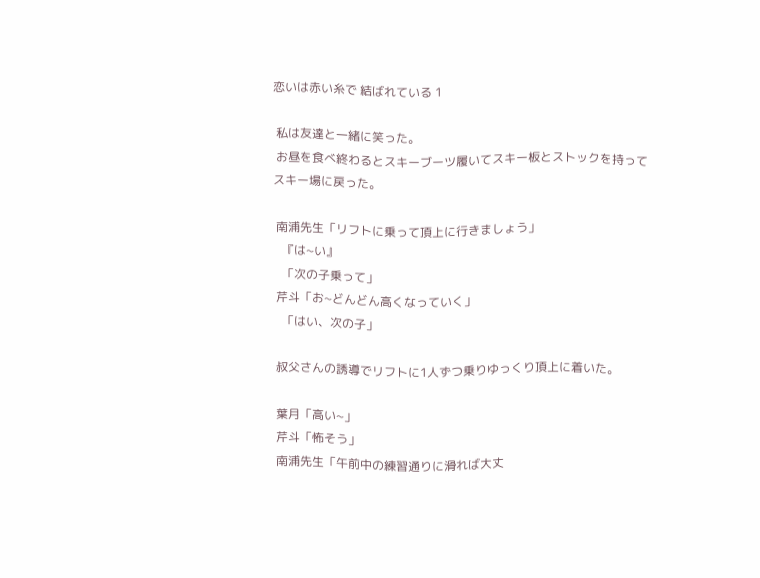恋いは赤い糸で 結ばれている 1

 私は友達と一緒に笑った。
 お昼を食べ終わるとスキーブーツ履いてスキー板とストックを持ってスキー場に戻った。

 南浦先生「リフトに乗って頂上に行きましょう」
   『は~い』
   「次の子乗って」
 芹斗「お~どんどん高くなっていく」
   「はい、次の子」

 叔父さんの誘導でリフトに1人ずつ乗りゆっくり頂上に着いた。

 葉月「高い~」
 芹斗「怖そう」
 南浦先生「午前中の練習通りに滑れば大丈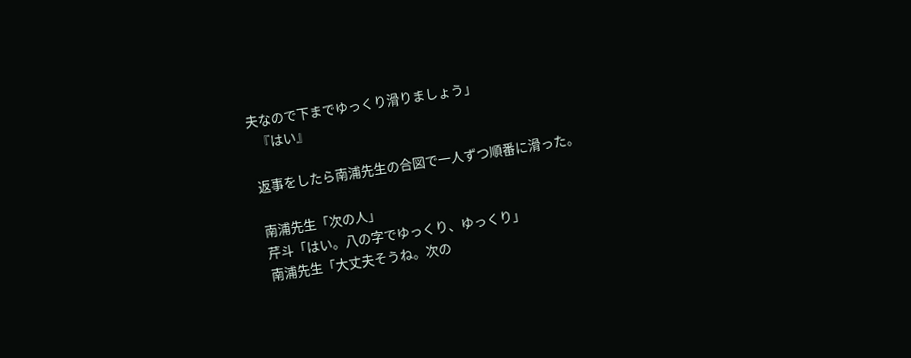夫なので下までゆっくり滑りましょう」
   『はい』

 返事をしたら南浦先生の合図で一人ずつ順番に滑った。

 南浦先生「次の人」
 芹斗「はい。八の字でゆっくり、ゆっくり」
 南浦先生「大丈夫そうね。次の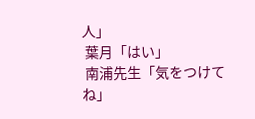人」
 葉月「はい」
 南浦先生「気をつけてね」